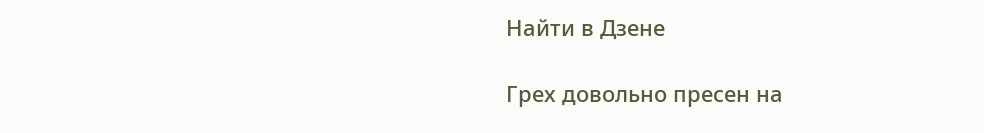Найти в Дзене

Грех довольно пресен на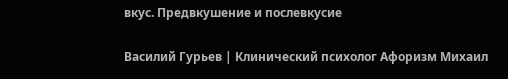вкус. Предвкушение и послевкусие

Василий Гурьев | Клинический психолог Афоризм Михаил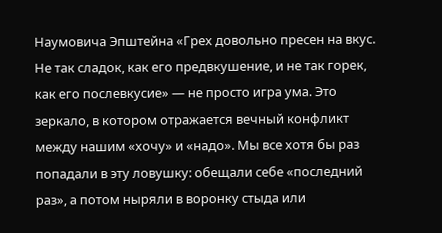Наумовича Эпштейна «Грех довольно пресен на вкус. Не так сладок, как его предвкушение, и не так горек, как его послевкусие» — не просто игра ума. Это зеркало, в котором отражается вечный конфликт между нашим «хочу» и «надо». Мы все хотя бы раз попадали в эту ловушку: обещали себе «последний раз», а потом ныряли в воронку стыда или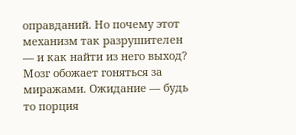оправданий. Но почему этот механизм так разрушителен — и как найти из него выход? Мозг обожает гоняться за миражами. Ожидание — будь то порция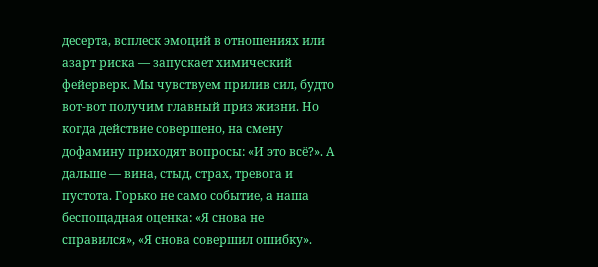десерта, всплеск эмоций в отношениях или азарт риска — запускает химический фейерверк. Мы чувствуем прилив сил, будто вот-вот получим главный приз жизни. Но когда действие совершено, на смену дофамину приходят вопросы: «И это всё?». А дальше — вина, стыд, страх, тревога и пустота. Горько не само событие, а наша беспощадная оценка: «Я снова не справился», «Я снова совершил ошибку».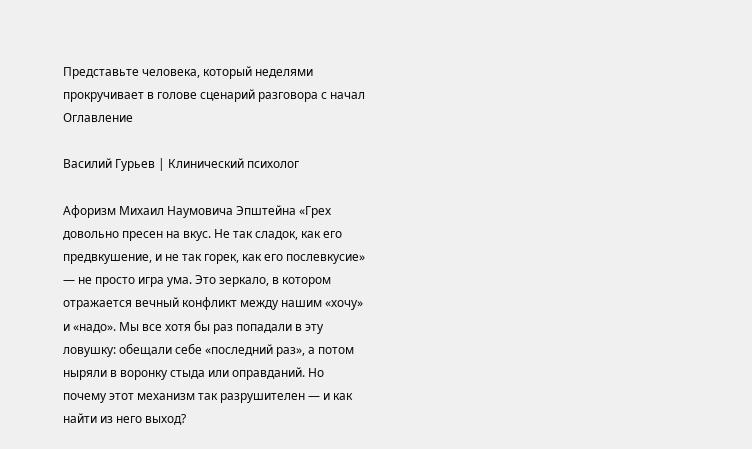Представьте человека, который неделями прокручивает в голове сценарий разговора с начал
Оглавление

Василий Гурьев | Клинический психолог

Афоризм Михаил Наумовича Эпштейна «Грех довольно пресен на вкус. Не так сладок, как его предвкушение, и не так горек, как его послевкусие» — не просто игра ума. Это зеркало, в котором отражается вечный конфликт между нашим «хочу» и «надо». Мы все хотя бы раз попадали в эту ловушку: обещали себе «последний раз», а потом ныряли в воронку стыда или оправданий. Но почему этот механизм так разрушителен — и как найти из него выход?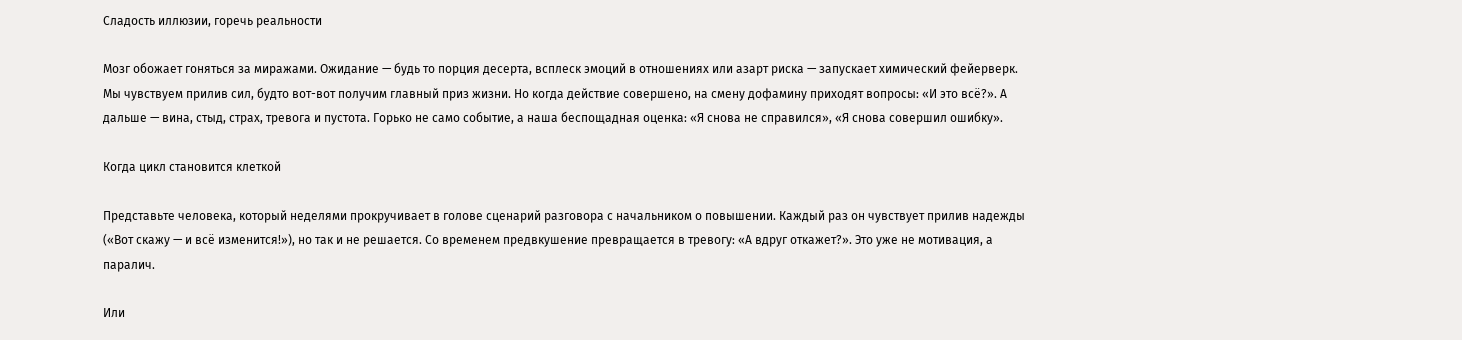Сладость иллюзии, горечь реальности

Мозг обожает гоняться за миражами. Ожидание — будь то порция десерта, всплеск эмоций в отношениях или азарт риска — запускает химический фейерверк. Мы чувствуем прилив сил, будто вот-вот получим главный приз жизни. Но когда действие совершено, на смену дофамину приходят вопросы: «И это всё?». А дальше — вина, стыд, страх, тревога и пустота. Горько не само событие, а наша беспощадная оценка: «Я снова не справился», «Я снова совершил ошибку».

Когда цикл становится клеткой

Представьте человека, который неделями прокручивает в голове сценарий разговора с начальником о повышении. Каждый раз он чувствует прилив надежды («Вот скажу — и всё изменится!»), но так и не решается. Со временем предвкушение превращается в тревогу: «А вдруг откажет?». Это уже не мотивация, а паралич.

Или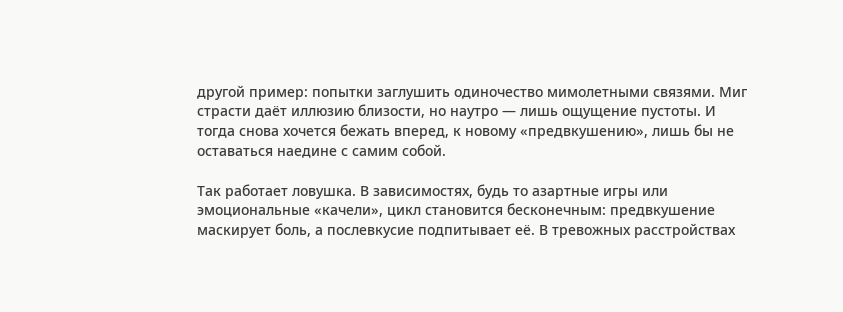другой пример: попытки заглушить одиночество мимолетными связями. Миг страсти даёт иллюзию близости, но наутро — лишь ощущение пустоты. И тогда снова хочется бежать вперед, к новому «предвкушению», лишь бы не оставаться наедине с самим собой.

Так работает ловушка. В зависимостях, будь то азартные игры или эмоциональные «качели», цикл становится бесконечным: предвкушение маскирует боль, а послевкусие подпитывает её. В тревожных расстройствах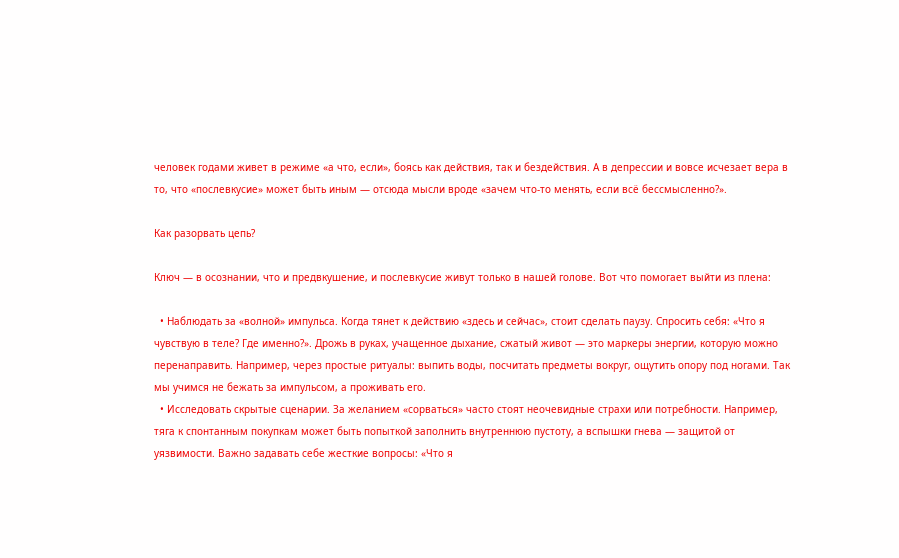человек годами живет в режиме «а что, если», боясь как действия, так и бездействия. А в депрессии и вовсе исчезает вера в то, что «послевкусие» может быть иным — отсюда мысли вроде «зачем что-то менять, если всё бессмысленно?».

Как разорвать цепь?

Ключ — в осознании, что и предвкушение, и послевкусие живут только в нашей голове. Вот что помогает выйти из плена:

  • Наблюдать за «волной» импульса. Когда тянет к действию «здесь и сейчас», стоит сделать паузу. Спросить себя: «Что я чувствую в теле? Где именно?». Дрожь в руках, учащенное дыхание, сжатый живот — это маркеры энергии, которую можно перенаправить. Например, через простые ритуалы: выпить воды, посчитать предметы вокруг, ощутить опору под ногами. Так мы учимся не бежать за импульсом, а проживать его.
  • Исследовать скрытые сценарии. За желанием «сорваться» часто стоят неочевидные страхи или потребности. Например, тяга к спонтанным покупкам может быть попыткой заполнить внутреннюю пустоту, а вспышки гнева — защитой от уязвимости. Важно задавать себе жесткие вопросы: «Что я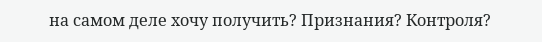на самом деле хочу получить? Признания? Контроля?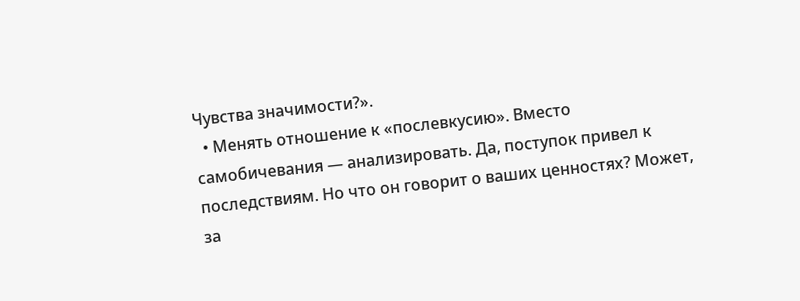Чувства значимости?».
  • Менять отношение к «послевкусию». Вместо самобичевания — анализировать. Да, поступок привел к последствиям. Но что он говорит о ваших ценностях? Может, за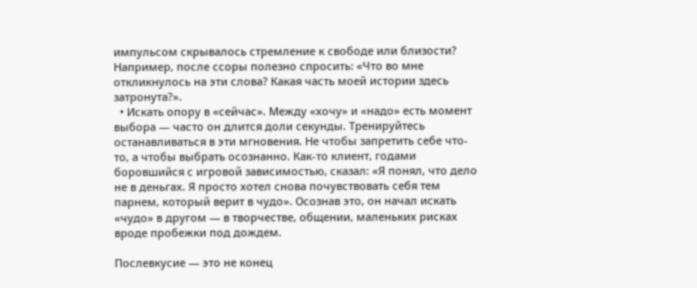импульсом скрывалось стремление к свободе или близости? Например, после ссоры полезно спросить: «Что во мне откликнулось на эти слова? Какая часть моей истории здесь затронута?».
  • Искать опору в «сейчас». Между «хочу» и «надо» есть момент выбора — часто он длится доли секунды. Тренируйтесь останавливаться в эти мгновения. Не чтобы запретить себе что-то, а чтобы выбрать осознанно. Как-то клиент, годами боровшийся с игровой зависимостью, сказал: «Я понял, что дело не в деньгах. Я просто хотел снова почувствовать себя тем парнем, который верит в чудо». Осознав это, он начал искать «чудо» в другом — в творчестве, общении, маленьких рисках вроде пробежки под дождем.

Послевкусие — это не конец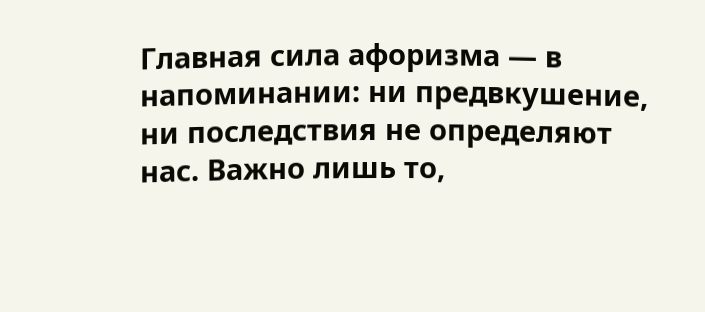Главная сила афоризма — в напоминании: ни предвкушение, ни последствия не определяют нас. Важно лишь то,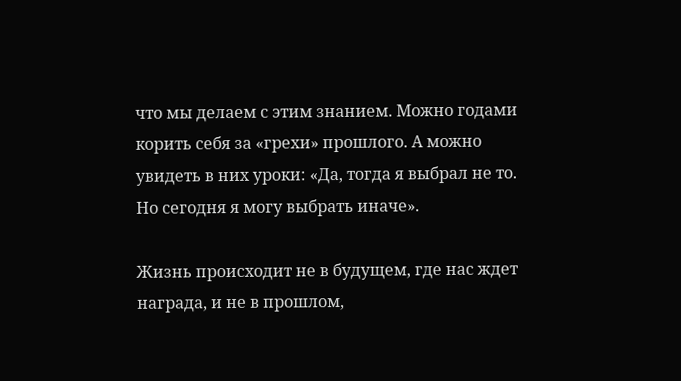что мы делаем с этим знанием. Можно годами корить себя за «грехи» прошлого. А можно увидеть в них уроки: «Да, тогда я выбрал не то. Но сегодня я могу выбрать иначе».

Жизнь происходит не в будущем, где нас ждет награда, и не в прошлом,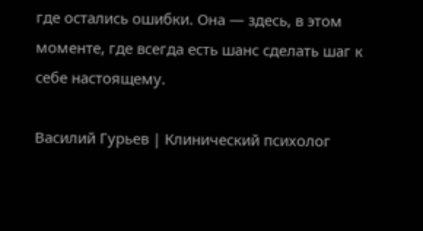где остались ошибки. Она — здесь, в этом моменте, где всегда есть шанс сделать шаг к себе настоящему.

Василий Гурьев | Клинический психолог